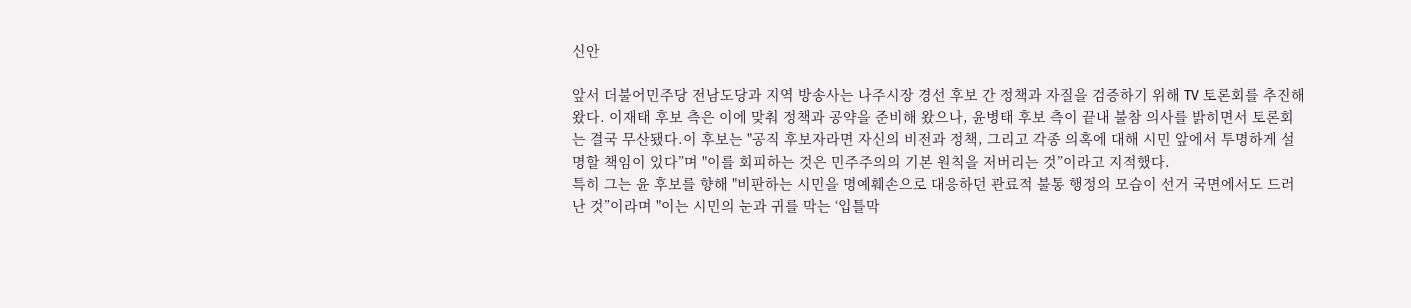신안

앞서 더불어민주당 전남도당과 지역 방송사는 나주시장 경선 후보 간 정책과 자질을 검증하기 위해 TV 토론회를 추진해 왔다. 이재태 후보 측은 이에 맞춰 정책과 공약을 준비해 왔으나, 윤병태 후보 측이 끝내 불참 의사를 밝히면서 토론회는 결국 무산됐다.이 후보는 "공직 후보자라면 자신의 비전과 정책, 그리고 각종 의혹에 대해 시민 앞에서 투명하게 설명할 책임이 있다”며 "이를 회피하는 것은 민주주의의 기본 원칙을 저버리는 것”이라고 지적했다.
특히 그는 윤 후보를 향해 "비판하는 시민을 명예훼손으로 대응하던 관료적 불통 행정의 모습이 선거 국면에서도 드러난 것”이라며 "이는 시민의 눈과 귀를 막는 ‘입틀막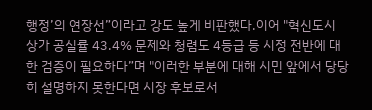행정’의 연장선”이라고 강도 높게 비판했다.이어 "혁신도시 상가 공실률 43.4% 문제와 청렴도 4등급 등 시정 전반에 대한 검증이 필요하다”며 "이러한 부분에 대해 시민 앞에서 당당히 설명하지 못한다면 시장 후보로서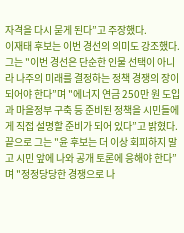자격을 다시 묻게 된다”고 주장했다.
이재태 후보는 이번 경선의 의미도 강조했다. 그는 "이번 경선은 단순한 인물 선택이 아니라 나주의 미래를 결정하는 정책 경쟁의 장이 되어야 한다”며 "에너지 연금 250만 원 도입과 마을정부 구축 등 준비된 정책을 시민들에게 직접 설명할 준비가 되어 있다”고 밝혔다.끝으로 그는 "윤 후보는 더 이상 회피하지 말고 시민 앞에 나와 공개 토론에 응해야 한다”며 "정정당당한 경쟁으로 나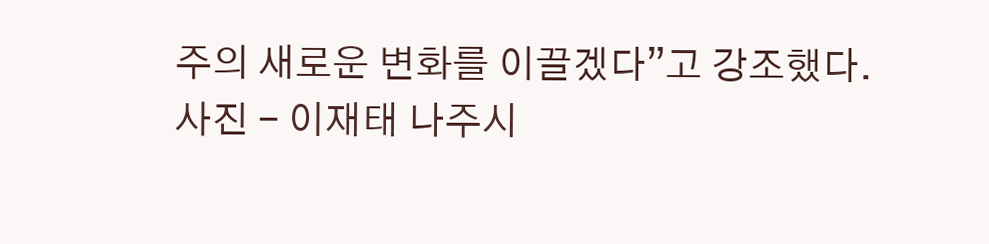주의 새로운 변화를 이끌겠다”고 강조했다.
사진 - 이재태 나주시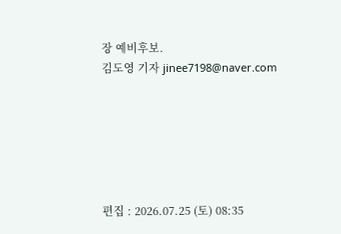장 예비후보.
김도영 기자 jinee7198@naver.com






편집 : 2026.07.25 (토) 08:35